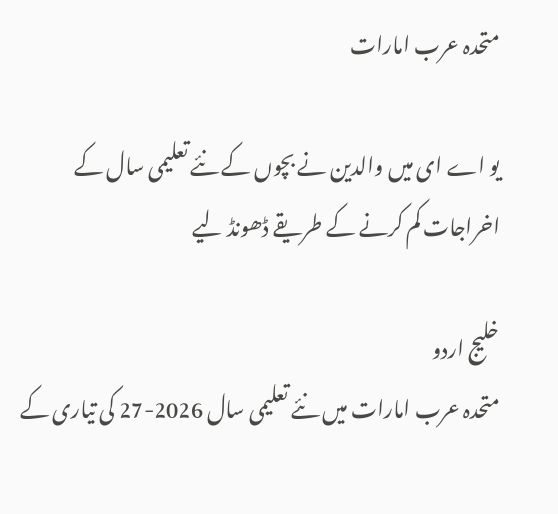متحدہ عرب امارات

یو اے ای میں والدین نے بچوں کے نئے تعلیمی سال کے اخراجات کم کرنے کے طریقے ڈھونڈ لیے

خلیج اردو
متحدہ عرب امارات میں نئے تعلیمی سال 2026-27 کی تیاری کے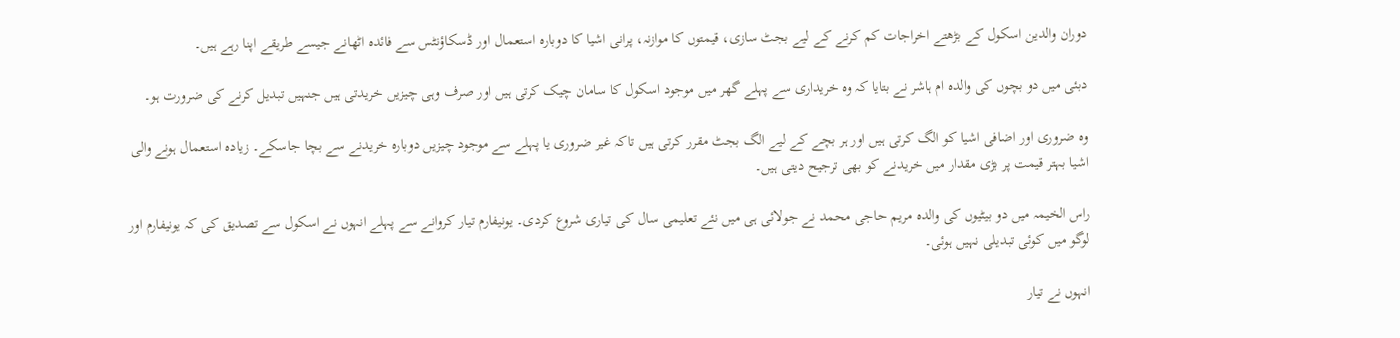دوران والدین اسکول کے بڑھتے اخراجات کم کرنے کے لیے بجٹ سازی، قیمتوں کا موازنہ، پرانی اشیا کا دوبارہ استعمال اور ڈسکاؤنٹس سے فائدہ اٹھانے جیسے طریقے اپنا رہے ہیں۔

دبئی میں دو بچوں کی والدہ ام ہاشر نے بتایا کہ وہ خریداری سے پہلے گھر میں موجود اسکول کا سامان چیک کرتی ہیں اور صرف وہی چیزیں خریدتی ہیں جنہیں تبدیل کرنے کی ضرورت ہو۔

وہ ضروری اور اضافی اشیا کو الگ کرتی ہیں اور ہر بچے کے لیے الگ بجٹ مقرر کرتی ہیں تاکہ غیر ضروری یا پہلے سے موجود چیزیں دوبارہ خریدنے سے بچا جاسکے۔ زیادہ استعمال ہونے والی اشیا بہتر قیمت پر بڑی مقدار میں خریدنے کو بھی ترجیح دیتی ہیں۔

راس الخیمہ میں دو بیٹیوں کی والدہ مریم حاجی محمد نے جولائی ہی میں نئے تعلیمی سال کی تیاری شروع کردی۔ یونیفارم تیار کروانے سے پہلے انہوں نے اسکول سے تصدیق کی کہ یونیفارم اور لوگو میں کوئی تبدیلی نہیں ہوئی۔

انہوں نے تیار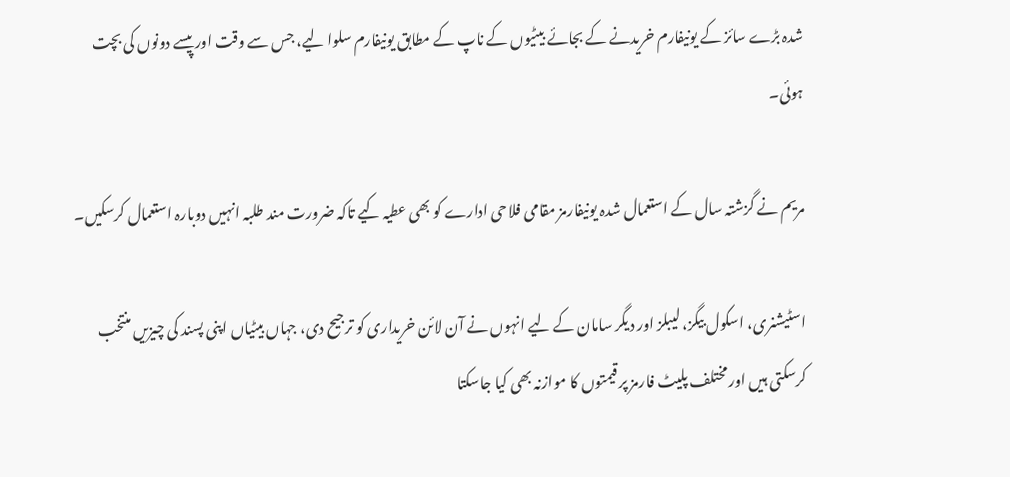شدہ بڑے سائز کے یونیفارم خریدنے کے بجائے بیٹیوں کے ناپ کے مطابق یونیفارم سلوا لیے، جس سے وقت اور پیسے دونوں کی بچت ہوئی۔

مریم نے گزشتہ سال کے استعمال شدہ یونیفارمز مقامی فلاحی ادارے کو بھی عطیہ کیے تاکہ ضرورت مند طلبہ انہیں دوبارہ استعمال کرسکیں۔

اسٹیشنری، اسکول بیگز، لیبلز اور دیگر سامان کے لیے انہوں نے آن لائن خریداری کو ترجیح دی، جہاں بیٹیاں اپنی پسند کی چیزیں منتخب کرسکتی ہیں اور مختلف پلیٹ فارمز پر قیمتوں کا موازنہ بھی کیا جاسکتا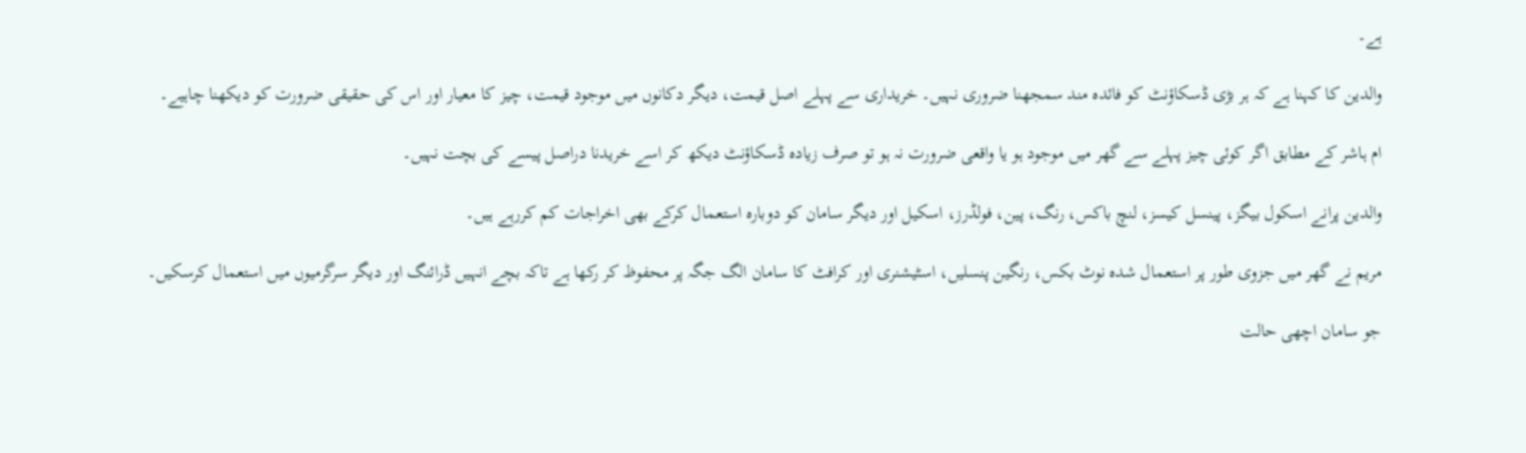ہے۔

والدین کا کہنا ہے کہ ہر بڑی ڈسکاؤنٹ کو فائدہ مند سمجھنا ضروری نہیں۔ خریداری سے پہلے اصل قیمت، دیگر دکانوں میں موجود قیمت، چیز کا معیار اور اس کی حقیقی ضرورت کو دیکھنا چاہیے۔

ام ہاشر کے مطابق اگر کوئی چیز پہلے سے گھر میں موجود ہو یا واقعی ضرورت نہ ہو تو صرف زیادہ ڈسکاؤنٹ دیکھ کر اسے خریدنا دراصل پیسے کی بچت نہیں۔

والدین پرانے اسکول بیگز، پینسل کیسز، لنچ باکس، رنگ، پین، فولڈرز، اسکیل اور دیگر سامان کو دوبارہ استعمال کرکے بھی اخراجات کم کررہے ہیں۔

مریم نے گھر میں جزوی طور پر استعمال شدہ نوٹ بکس، رنگین پنسلیں، اسٹیشنری اور کرافٹ کا سامان الگ جگہ پر محفوظ کر رکھا ہے تاکہ بچے انہیں ڈرائنگ اور دیگر سرگرمیوں میں استعمال کرسکیں۔

جو سامان اچھی حالت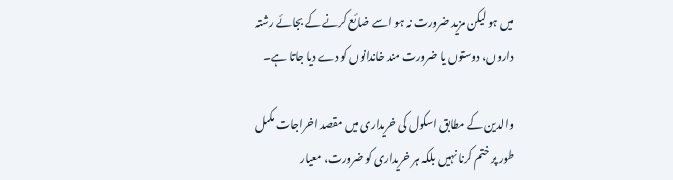میں ہو لیکن مزید ضرورت نہ ہو اسے ضائع کرنے کے بجائے رشتہ داروں، دوستوں یا ضرورت مند خاندانوں کو دے دیا جاتا ہے۔

والدین کے مطابق اسکول کی خریداری میں مقصد اخراجات مکمل طور پر ختم کرنا نہیں بلکہ ہر خریداری کو ضرورت، معیار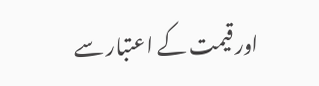اور قیمت کے اعتبار سے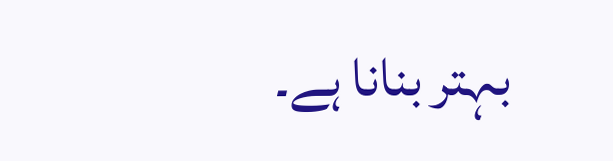بہتر بنانا ہے۔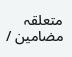متعلقہ مضامین /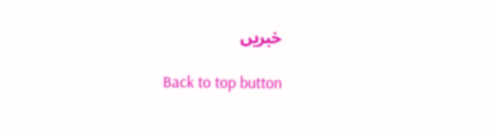خبریں

Back to top button